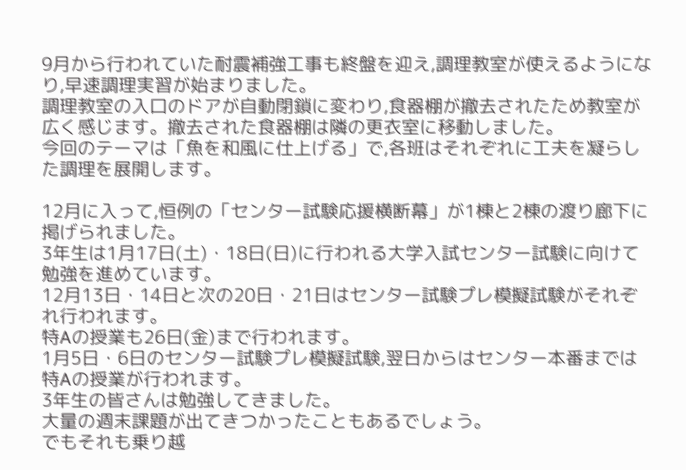9月から行われていた耐震補強工事も終盤を迎え,調理教室が使えるようになり,早速調理実習が始まりました。
調理教室の入口のドアが自動閉鎖に変わり,食器棚が撤去されたため教室が広く感じます。撤去された食器棚は隣の更衣室に移動しました。
今回のテーマは「魚を和風に仕上げる」で,各班はそれぞれに工夫を凝らした調理を展開します。

12月に入って,恒例の「センター試験応援横断幕」が1棟と2棟の渡り廊下に掲げられました。
3年生は1月17日(土)・18日(日)に行われる大学入試センター試験に向けて勉強を進めています。
12月13日・14日と次の20日・21日はセンター試験プレ模擬試験がそれぞれ行われます。
特Aの授業も26日(金)まで行われます。
1月5日・6日のセンター試験プレ模擬試験,翌日からはセンター本番までは特Aの授業が行われます。
3年生の皆さんは勉強してきました。
大量の週末課題が出てきつかったこともあるでしょう。
でもそれも乗り越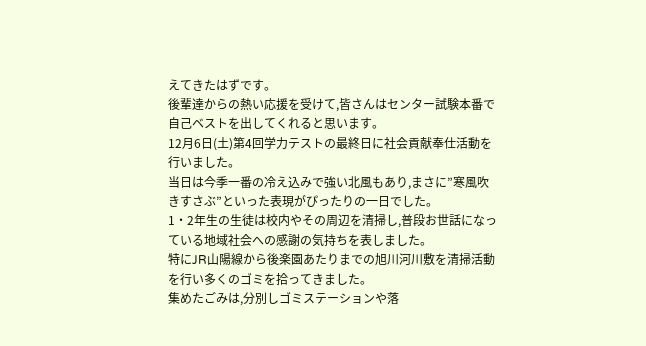えてきたはずです。
後輩達からの熱い応援を受けて,皆さんはセンター試験本番で自己ベストを出してくれると思います。
12月6日(土)第4回学力テストの最終日に社会貢献奉仕活動を行いました。
当日は今季一番の冷え込みで強い北風もあり,まさに”寒風吹きすさぶ”といった表現がぴったりの一日でした。
1・2年生の生徒は校内やその周辺を清掃し,普段お世話になっている地域社会への感謝の気持ちを表しました。
特にJR山陽線から後楽園あたりまでの旭川河川敷を清掃活動を行い多くのゴミを拾ってきました。
集めたごみは,分別しゴミステーションや落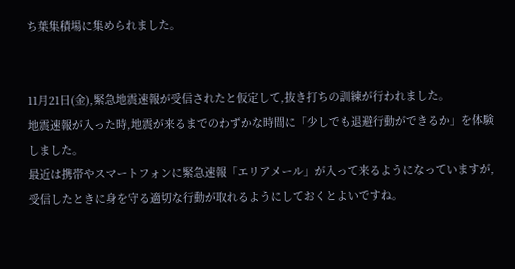ち葉集積場に集められました。


11月21日(金),緊急地震速報が受信されたと仮定して,抜き打ちの訓練が行われました。
地震速報が入った時,地震が来るまでのわずかな時間に「少しでも退避行動ができるか」を体験しました。
最近は携帯やスマートフォンに緊急速報「エリアメール」が入って来るようになっていますが,受信したときに身を守る適切な行動が取れるようにしておくとよいですね。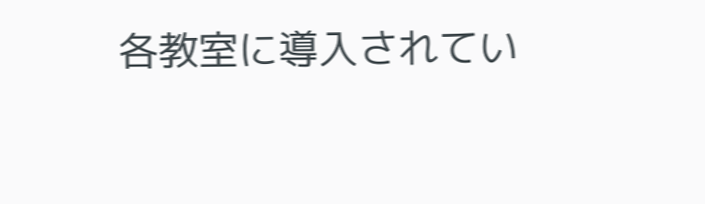各教室に導入されてい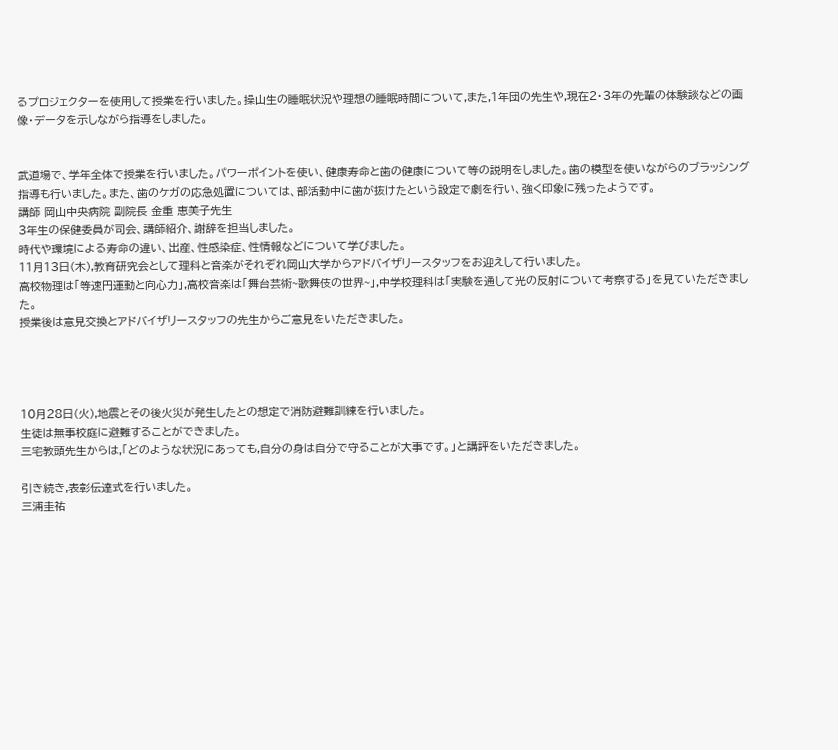るプロジェクターを使用して授業を行いました。操山生の睡眠状況や理想の睡眠時間について,また,1年団の先生や,現在2・3年の先輩の体験談などの画像・データを示しながら指導をしました。


武道場で、学年全体で授業を行いました。パワーポイントを使い、健康寿命と歯の健康について等の説明をしました。歯の模型を使いながらのブラッシング指導も行いました。また、歯のケガの応急処置については、部活動中に歯が抜けたという設定で劇を行い、強く印象に残ったようです。
講師 岡山中央病院 副院長 金重 恵美子先生
3年生の保健委員が司会、講師紹介、謝辞を担当しました。
時代や環境による寿命の違い、出産、性感染症、性情報などについて学びました。
11月13日(木),教育研究会として理科と音楽がそれぞれ岡山大学からアドバイザリースタッフをお迎えして行いました。
高校物理は「等速円運動と向心力」,高校音楽は「舞台芸術~歌舞伎の世界~」,中学校理科は「実験を通して光の反射について考察する」を見ていただきました。
授業後は意見交換とアドバイザリースタッフの先生からご意見をいただきました。




10月28日(火),地震とその後火災が発生したとの想定で消防避難訓練を行いました。
生徒は無事校庭に避難することができました。
三宅教頭先生からは,「どのような状況にあっても,自分の身は自分で守ることが大事です。」と講評をいただきました。

引き続き,表彰伝達式を行いました。
三浦圭祐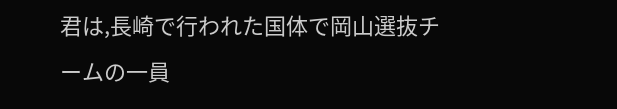君は,長崎で行われた国体で岡山選抜チームの一員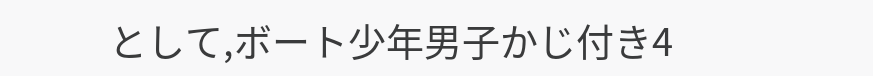として,ボート少年男子かじ付き4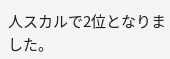人スカルで2位となりました。